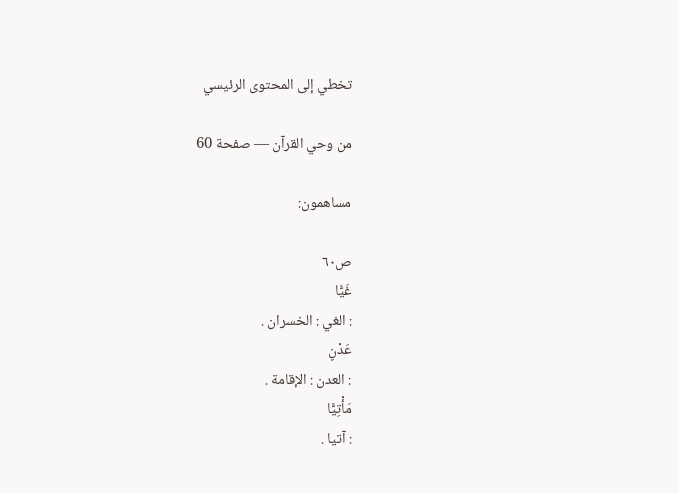تخطي إلى المحتوى الرئيسي

من وحي القرآن — صفحة 60

مساهمون:

ص٦٠
غَيًّا
: الغي : الخسران .
عَدْنٍ
: العدن : الإقامة .
مَأْتِيًّا
: آتيا .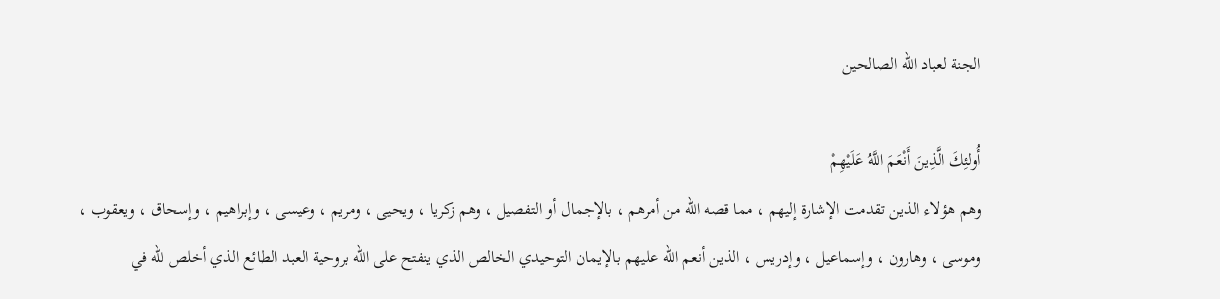الجنة لعباد اللّه الصالحين

أُولئِكَ الَّذِينَ أَنْعَمَ اللَّهُ عَلَيْهِمْ
وهم هؤلاء الذين تقدمت الإشارة إليهم ، مما قصه اللّه من أمرهم ، بالإجمال أو التفصيل ، وهم زكريا ، ويحيى ، ومريم ، وعيسى ، وإبراهيم ، وإسحاق ، ويعقوب ، وموسى ، وهارون ، وإسماعيل ، وإدريس ، الذين أنعم اللّه عليهم بالإيمان التوحيدي الخالص الذي ينفتح على اللّه بروحية العبد الطائع الذي أخلص للّه في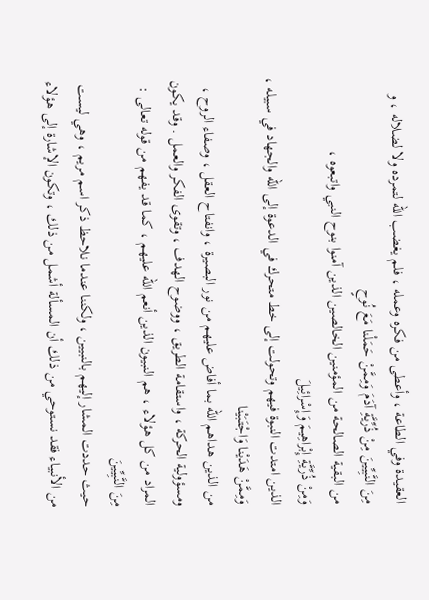العقيدة وفي الطاعة ، وأعطى من فكره وعمله ، فلم يغضب اللّه لتمرده ولا لضلاله ، و
مِنَ النَّبِيِّينَ مِنْ ذُرِّيَّةِ آدَمَ وَمِمَّنْ حَمَلْنا مَعَ نُوحٍ
من البقية الصالحة من المؤمنين الخالصين الذين آمنوا بنوح النبي واتبعوه ،
وَمِنْ ذُرِّيَّةِ إِبْراهِيمَ وَإِسْرائِيلَ
الذين امتدت النبوة فيهم وتحولت إلى خط متحرك في الدعوة إلى اللّه والجهاد في سبيله ،
وَمِمَّنْ هَدَيْنا وَاجْتَبَيْنا
من الذين هداهم اللّه بما أفاض عليهم من نور البصيرة ، وانفتاح العقل ، وصفاء الروح ، ومسؤولية الحركة ، واستقامة الطريق ، ووضوح الهدف ، وتقوى الفكر والعمل . وقد يكون المراد من كل هؤلاء ، هم النبيون الذين أنعم اللّه عليهم ، كما قد يفهم من قوله تعالى :
مِنَ النَّبِيِّينَ
حيث حددت المشار إليهم بالنبيين ، ولكننا عندما نلاحظ ذكر اسم مريم ، وهي ليست من الأنبياء فقد نستوحي من ذلك أن المسألة أشمل من ذلك ، وتكون الإشارة إلى هؤلاء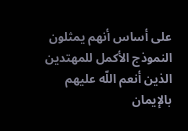على أساس أنهم يمثلون النموذج الأكمل للمهتدين الذين أنعم اللّه عليهم بالإيمان